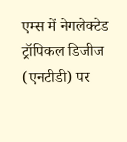एम्स में नेगलेक्टेड ट्रॉपिकल डिजीज (एनटीडी) पर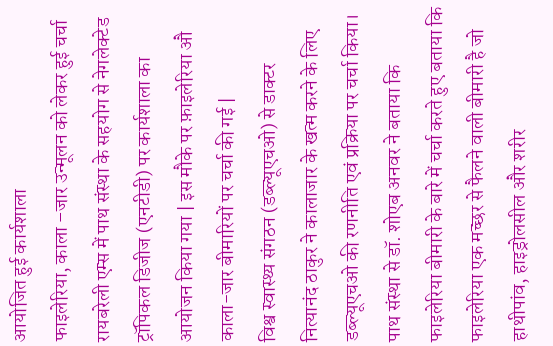आयोजित हुई कार्यशाला
फाइलेरिया, काला –जार उन्मूलन को लेकर हुई चर्चा
रायबरेली एम्स में पाथ संस्था के सहयोग से नेगलेक्टेड ट्रॉपिकल डिजीज (एनटीडी) पर कार्यशाला का आयोजन किया गया | इस मौके पर फ़ाइलेरिया औ काला-जार बीमारियों पर चर्चा की गई |
विश्व स्वास्थ्य संगठन (डब्ल्यूएचओ) से डाक्टर नित्यानंद ठाकुर ने कालाजार के खत्म करने के लिए डब्ल्यूएचओ की रणनीति एवं प्रक्रिया पर चर्चा किया।
पाथ संस्था से डॉ. शोएब अनवर ने बताया कि फाइलेरिया बीमारी के बारे में चर्चा करते हुए बताया कि फाइलेरिया एक मच्छर से फैलने वाली बीमारी है जो हाथीपांव, हाइड्रोलसील और शरीर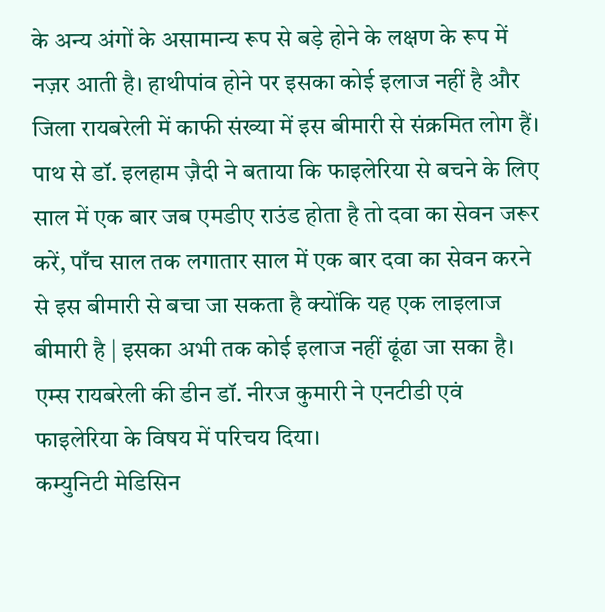के अन्य अंगों के असामान्य रूप से बड़े होने के लक्षण के रूप में नज़र आती है। हाथीपांव होने पर इसका कोई इलाज नहीं है और जिला रायबरेली में काफी संख्या में इस बीमारी से संक्रमित लोग हैं।
पाथ से डॉ. इलहाम ज़ैदी ने बताया कि फाइलेरिया से बचने के लिए साल में एक बार जब एमडीए राउंड होता है तो दवा का सेवन जरूर करें, पाँच साल तक लगातार साल में एक बार दवा का सेवन करने से इस बीमारी से बचा जा सकता है क्योंकि यह एक लाइलाज बीमारी है | इसका अभी तक कोई इलाज नहीं ढूंढा जा सका है।
एम्स रायबरेली की डीन डॉ. नीरज कुमारी ने एनटीडी एवं फाइलेरिया के विषय में परिचय दिया।
कम्युनिटी मेडिसिन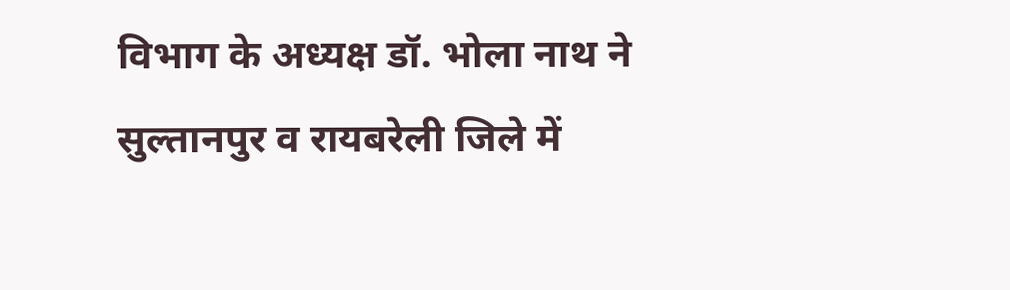विभाग के अध्यक्ष डॉ. भोला नाथ ने सुल्तानपुर व रायबरेली जिले में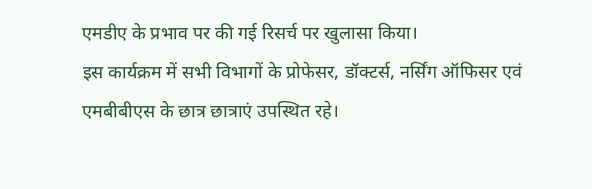एमडीए के प्रभाव पर की गई रिसर्च पर खुलासा किया।
इस कार्यक्रम में सभी विभागों के प्रोफेसर, डॉक्टर्स, नर्सिंग ऑफिसर एवं एमबीबीएस के छात्र छात्राएं उपस्थित रहे।